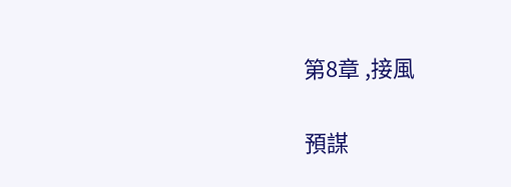第8章 ,接風

預謀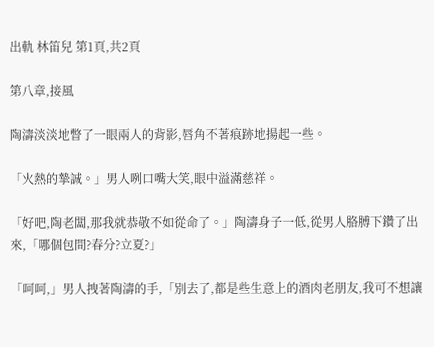出軌 林笛兒 第1頁,共2頁

第八章,接風

陶濤淡淡地瞥了一眼兩人的背影,唇角不著痕跡地揚起一些。

「火熱的摯誠。」男人咧口嘴大笑,眼中溢滿慈祥。

「好吧,陶老闆,那我就恭敬不如從命了。」陶濤身子一低,從男人胳膊下鑽了出來,「哪個包間?春分?立夏?」

「呵呵,」男人拽著陶濤的手,「別去了,都是些生意上的酒肉老朋友,我可不想讓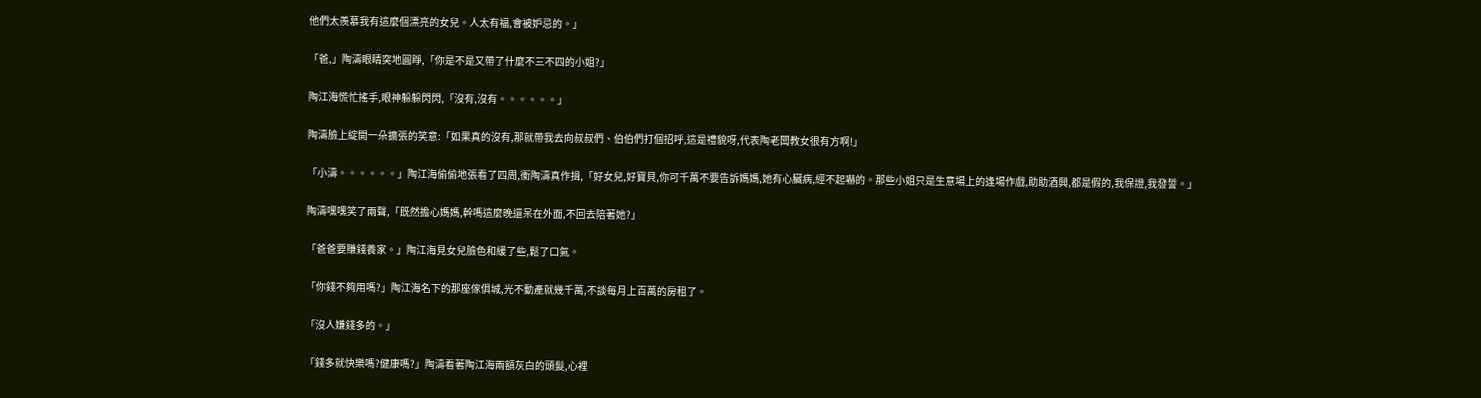他們太羨慕我有這麼個漂亮的女兒。人太有福,會被妒忌的。」

「爸,」陶濤眼睛突地圓睜,「你是不是又帶了什麼不三不四的小姐?」

陶江海慌忙搖手,眼神躲躲閃閃,「沒有,沒有。。。。。。」

陶濤臉上綻開一朵擴張的笑意:「如果真的沒有,那就帶我去向叔叔們、伯伯們打個招呼,這是禮貌呀,代表陶老闆教女很有方啊!」

「小濤。。。。。。」陶江海偷偷地張看了四周,衝陶濤真作揖,「好女兒,好寶貝,你可千萬不要告訴媽媽,她有心臟病,經不起嚇的。那些小姐只是生意場上的逢場作戲,助助酒興,都是假的,我保證,我發誓。」

陶濤嘿嘿笑了兩聲,「既然擔心媽媽,幹嗎這麼晚還呆在外面,不回去陪著她?」

「爸爸要賺錢養家。」陶江海見女兒臉色和緩了些,鬆了口氣。

「你錢不夠用嗎?」陶江海名下的那座傢俱城,光不動產就幾千萬,不談每月上百萬的房租了。

「沒人嫌錢多的。」

「錢多就快樂嗎?健康嗎?」陶濤看著陶江海兩額灰白的頭髮,心裡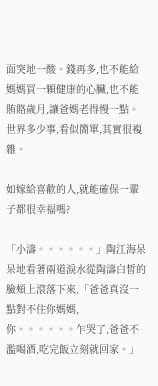面突地一酸。錢再多,也不能給媽媽買一顆健康的心臟,也不能賄賂歲月,讓爸媽老得慢一點。世界多少事,看似簡單,其實很複雜。

如嫁給喜歡的人,就能確保一輩子都很幸福嗎?

「小濤。。。。。。」陶江海呆呆地看著兩道淚水從陶濤白皙的臉頰上滾落下來,「爸爸真沒一點對不住你媽媽,你。。。。。。乍哭了,爸爸不濫喝酒,吃完飯立刻就回家。」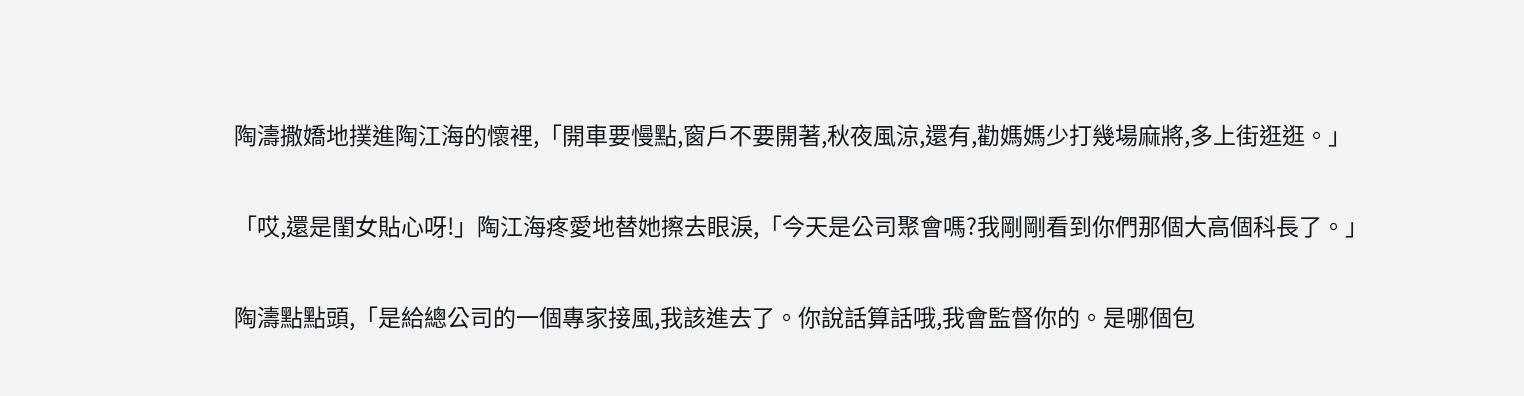陶濤撒嬌地撲進陶江海的懷裡,「開車要慢點,窗戶不要開著,秋夜風涼,還有,勸媽媽少打幾場麻將,多上街逛逛。」

「哎,還是閨女貼心呀!」陶江海疼愛地替她擦去眼淚,「今天是公司聚會嗎?我剛剛看到你們那個大高個科長了。」

陶濤點點頭,「是給總公司的一個專家接風,我該進去了。你說話算話哦,我會監督你的。是哪個包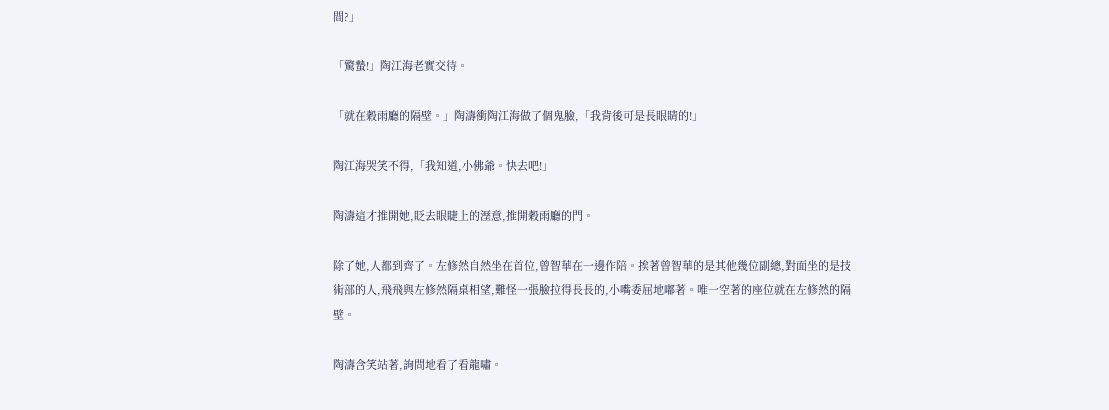間?」

「驚蟄!」陶江海老實交待。

「就在穀雨廳的隔壁。」陶濤衝陶江海做了個鬼臉,「我背後可是長眼睛的!」

陶江海哭笑不得,「我知道,小佛爺。快去吧!」

陶濤這才推開她,眨去眼睫上的溼意,推開穀雨廳的門。

除了她,人都到齊了。左修然自然坐在首位,曾智華在一邊作陪。挨著曾智華的是其他幾位副總,對面坐的是技術部的人,飛飛與左修然隔桌相望,難怪一張臉拉得長長的,小嘴委屈地嘟著。唯一空著的座位就在左修然的隔壁。

陶濤含笑站著,詢問地看了看龍嘯。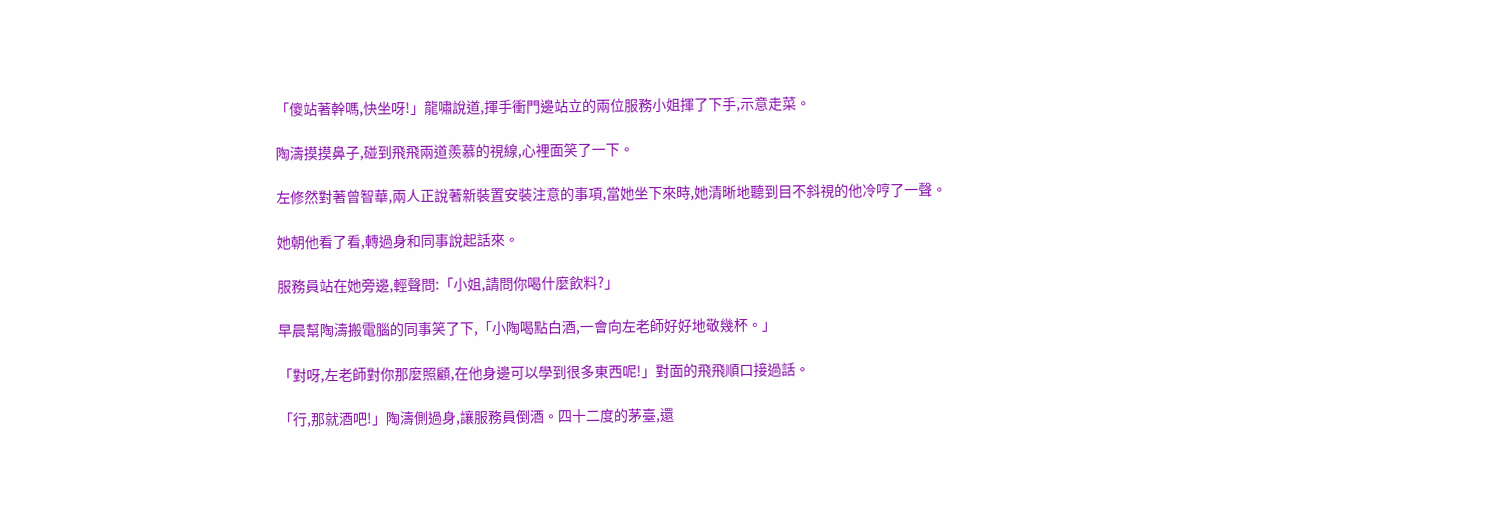「傻站著幹嗎,快坐呀!」龍嘯說道,揮手衝門邊站立的兩位服務小姐揮了下手,示意走菜。

陶濤摸摸鼻子,碰到飛飛兩道羨慕的視線,心裡面笑了一下。

左修然對著曾智華,兩人正說著新裝置安裝注意的事項,當她坐下來時,她清晰地聽到目不斜視的他冷哼了一聲。

她朝他看了看,轉過身和同事說起話來。

服務員站在她旁邊,輕聲問:「小姐,請問你喝什麼飲料?」

早晨幫陶濤搬電腦的同事笑了下,「小陶喝點白酒,一會向左老師好好地敬幾杯。」

「對呀,左老師對你那麼照顧,在他身邊可以學到很多東西呢!」對面的飛飛順口接過話。

「行,那就酒吧!」陶濤側過身,讓服務員倒酒。四十二度的茅臺,還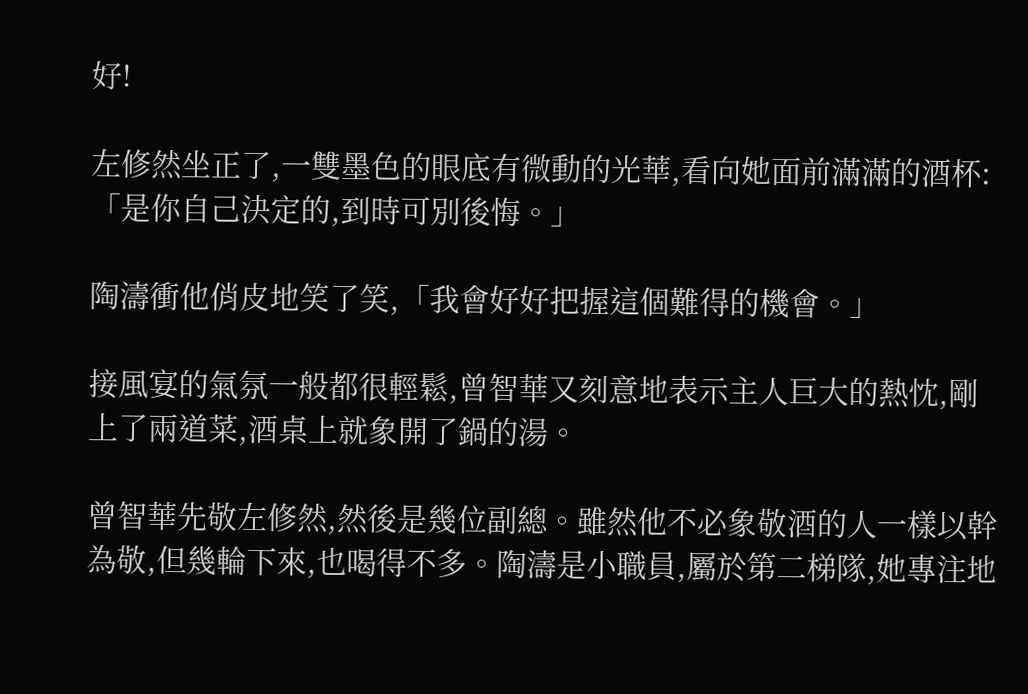好!

左修然坐正了,一雙墨色的眼底有微動的光華,看向她面前滿滿的酒杯:「是你自己決定的,到時可別後悔。」

陶濤衝他俏皮地笑了笑,「我會好好把握這個難得的機會。」

接風宴的氣氛一般都很輕鬆,曾智華又刻意地表示主人巨大的熱忱,剛上了兩道菜,酒桌上就象開了鍋的湯。

曾智華先敬左修然,然後是幾位副總。雖然他不必象敬酒的人一樣以幹為敬,但幾輪下來,也喝得不多。陶濤是小職員,屬於第二梯隊,她專注地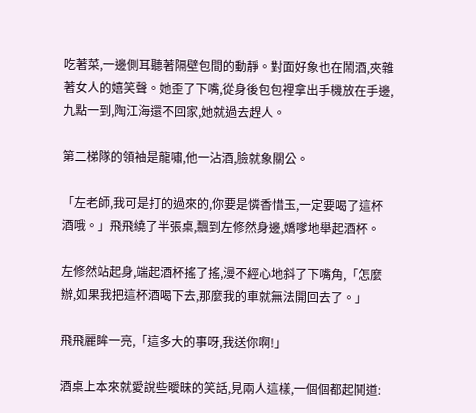吃著菜,一邊側耳聽著隔壁包間的動靜。對面好象也在鬧酒,夾雜著女人的嬉笑聲。她歪了下嘴,從身後包包裡拿出手機放在手邊,九點一到,陶江海還不回家,她就過去趕人。

第二梯隊的領袖是龍嘯,他一沾酒,臉就象關公。

「左老師,我可是打的過來的,你要是憐香惜玉,一定要喝了這杯酒哦。」飛飛繞了半張桌,飄到左修然身邊,嬌嗲地舉起酒杯。

左修然站起身,端起酒杯搖了搖,漫不經心地斜了下嘴角,「怎麼辦,如果我把這杯酒喝下去,那麼我的車就無法開回去了。」

飛飛麗眸一亮,「這多大的事呀,我送你啊!」

酒桌上本來就愛說些曖昧的笑話,見兩人這樣,一個個都起鬨道: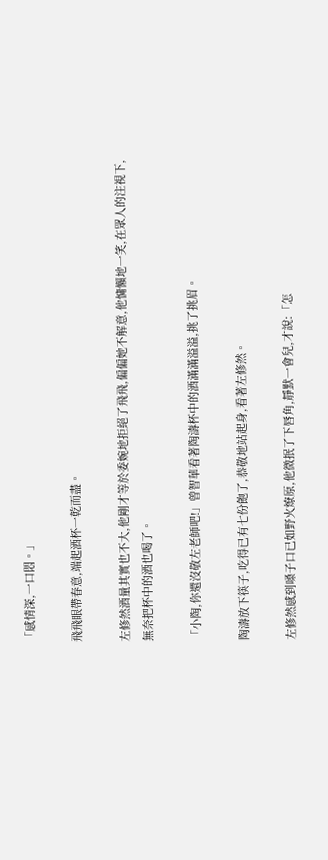「感情深,一口悶。」

飛飛眼帶春意,端起酒杯一乾而盡。

左修然酒量其實也不大,他剛才等於委婉地拒絕了飛飛,偏偏她不解意,他慵懶地一笑,在眾人的注視下,無奈把杯中的酒也喝了。

「小陶,你還沒敬左老師吧!」曾智華看著陶濤杯中的酒滿滿溢溢,挑了挑眉。

陶濤放下筷子,吃得已有七份飽了,恭敬地站起身,看著左修然。

左修然感到嗓子口已如野火燎原,他微抿了下唇角,靜默一會兒,才說:「怎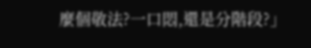麼個敬法?一口悶,還是分階段?」